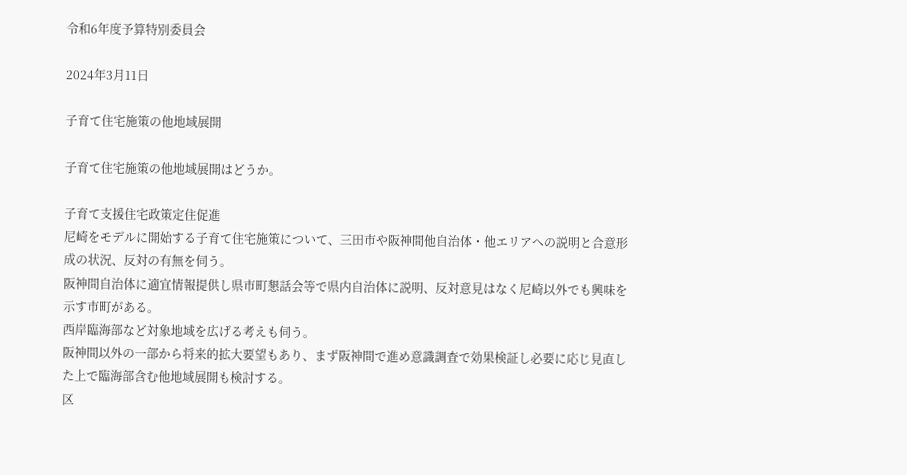令和6年度予算特別委員会

2024年3月11日

子育て住宅施策の他地域展開

子育て住宅施策の他地域展開はどうか。

子育て支援住宅政策定住促進
尼崎をモデルに開始する子育て住宅施策について、三田市や阪神間他自治体・他エリアへの説明と合意形成の状況、反対の有無を伺う。
阪神間自治体に適宜情報提供し県市町懇話会等で県内自治体に説明、反対意見はなく尼崎以外でも興味を示す市町がある。
西岸臨海部など対象地域を広げる考えも伺う。
阪神間以外の一部から将来的拡大要望もあり、まず阪神間で進め意識調査で効果検証し必要に応じ見直した上で臨海部含む他地域展開も検討する。
区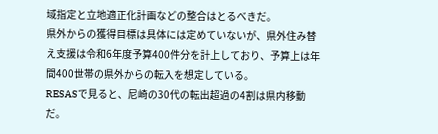域指定と立地適正化計画などの整合はとるべきだ。
県外からの獲得目標は具体には定めていないが、県外住み替え支援は令和6年度予算400件分を計上しており、予算上は年間400世帯の県外からの転入を想定している。
RESASで見ると、尼崎の30代の転出超過の4割は県内移動だ。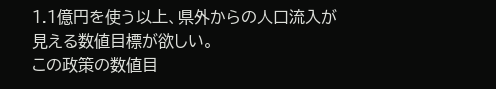1.1億円を使う以上、県外からの人口流入が見える数値目標が欲しい。
この政策の数値目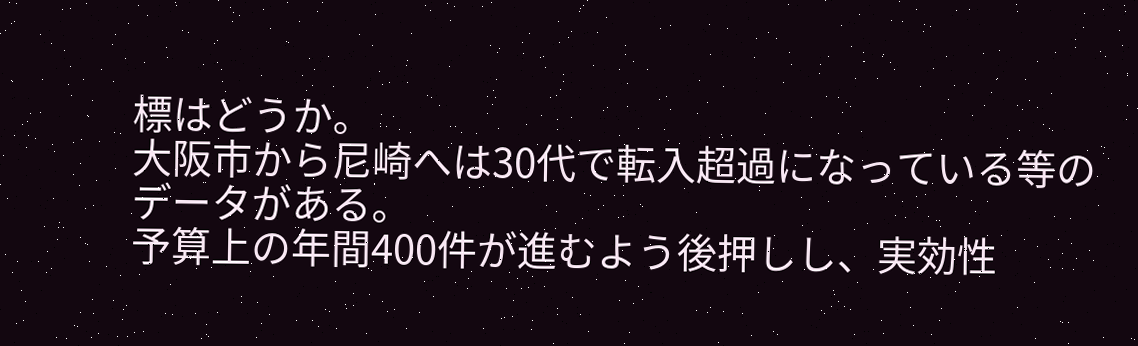標はどうか。
大阪市から尼崎へは30代で転入超過になっている等のデータがある。
予算上の年間400件が進むよう後押しし、実効性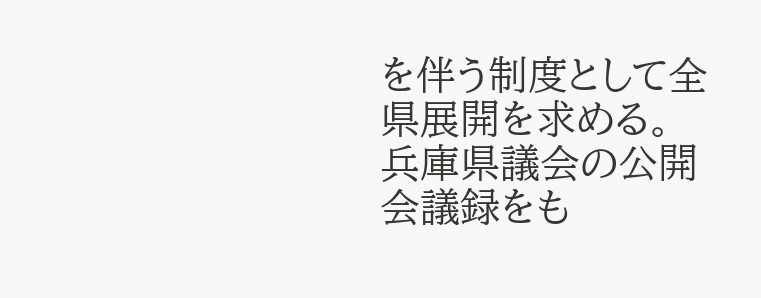を伴う制度として全県展開を求める。
兵庫県議会の公開会議録をも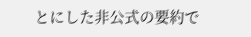とにした非公式の要約で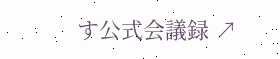す公式会議録 ↗